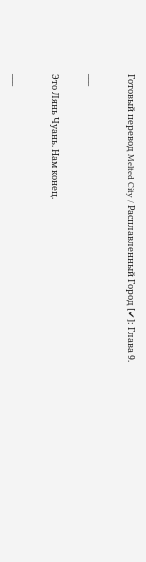Готовый перевод Melted City / Расплавленный Город [✔]: Глава 9.

___

Это Лянь Чуань. Нам конец.

___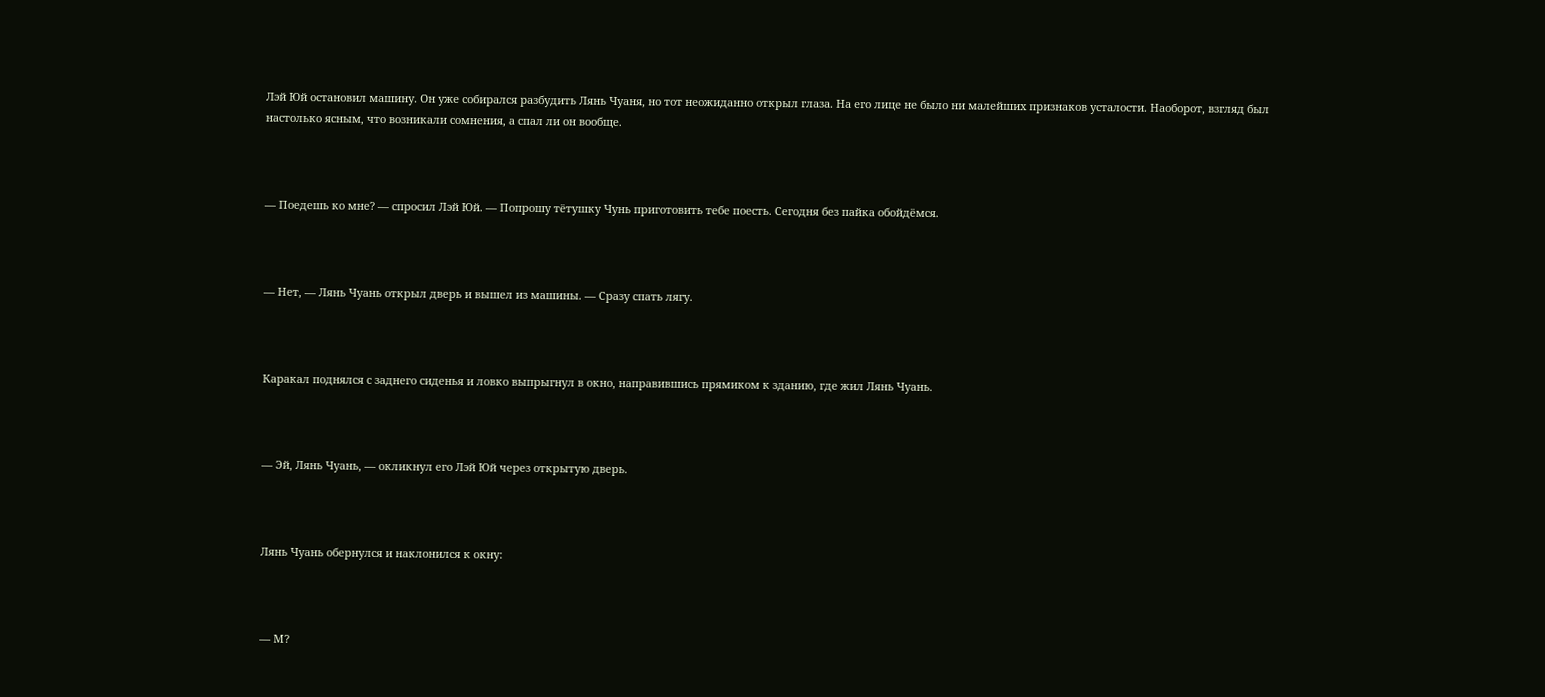Лэй Юй остановил машину. Он уже собирался разбудить Лянь Чуаня, но тот неожиданно открыл глаза. На его лице не было ни малейших признаков усталости. Наоборот, взгляд был настолько ясным, что возникали сомнения, а спал ли он вообще.



— Поедешь ко мне? — спросил Лэй Юй. — Попрошу тётушку Чунь приготовить тебе поесть. Сегодня без пайка обойдёмся.



— Нет, — Лянь Чуань открыл дверь и вышел из машины. — Сразу спать лягу.



Каракал поднялся с заднего сиденья и ловко выпрыгнул в окно, направившись прямиком к зданию, где жил Лянь Чуань.



— Эй, Лянь Чуань, — окликнул его Лэй Юй через открытую дверь.



Лянь Чуань обернулся и наклонился к окну:



— М?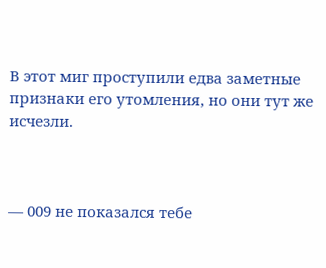В этот миг проступили едва заметные признаки его утомления, но они тут же исчезли.



— 009 не показался тебе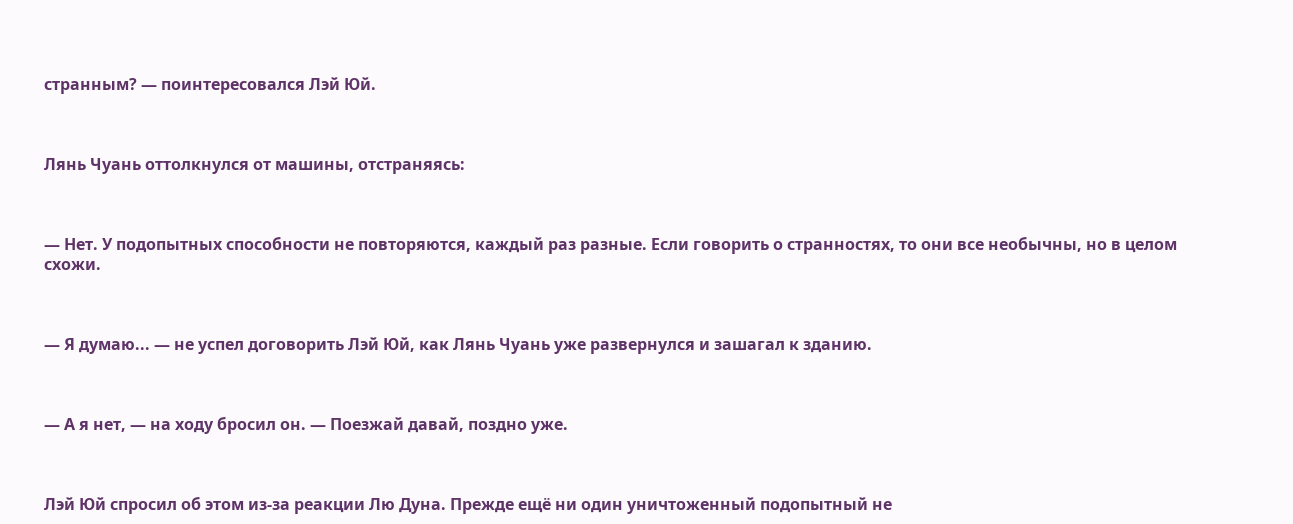странным? — поинтересовался Лэй Юй.



Лянь Чуань оттолкнулся от машины, отстраняясь:



— Нет. У подопытных способности не повторяются, каждый раз разные. Если говорить о странностях, то они все необычны, но в целом схожи.



— Я думаю... — не успел договорить Лэй Юй, как Лянь Чуань уже развернулся и зашагал к зданию.



— А я нет, — на ходу бросил он. — Поезжай давай, поздно уже.



Лэй Юй спросил об этом из-за реакции Лю Дуна. Прежде ещё ни один уничтоженный подопытный не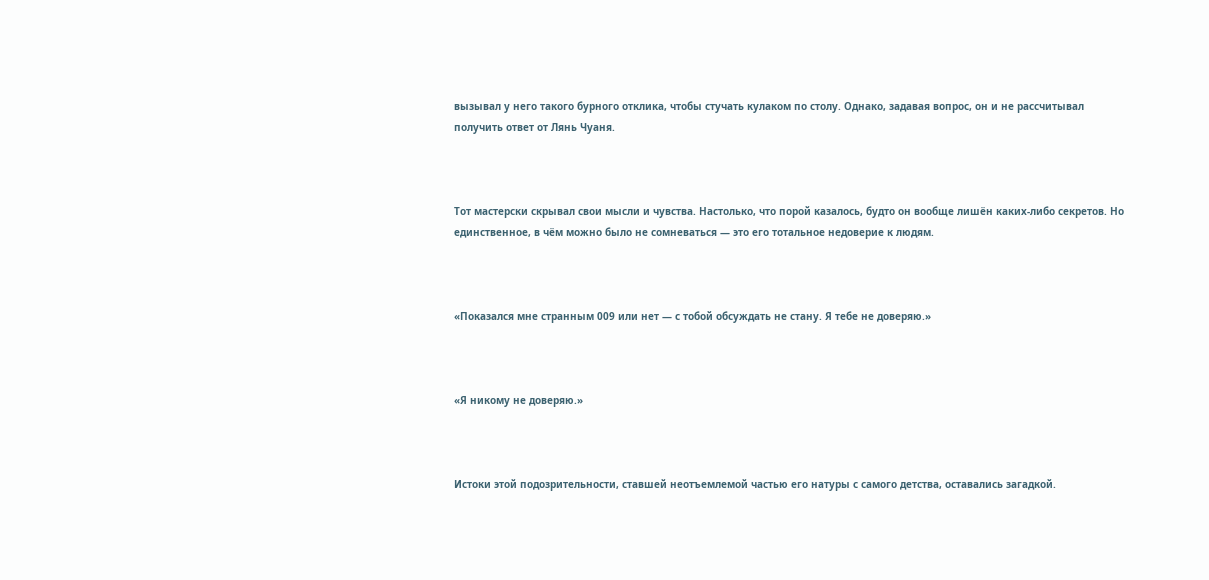вызывал у него такого бурного отклика, чтобы стучать кулаком по столу. Однако, задавая вопрос, он и не рассчитывал получить ответ от Лянь Чуаня.



Тот мастерски скрывал свои мысли и чувства. Настолько, что порой казалось, будто он вообще лишён каких-либо секретов. Но единственное, в чём можно было не сомневаться — это его тотальное недоверие к людям.



«Показался мне странным 009 или нет — с тобой обсуждать не стану. Я тебе не доверяю.»



«Я никому не доверяю.»



Истоки этой подозрительности, ставшей неотъемлемой частью его натуры с самого детства, оставались загадкой.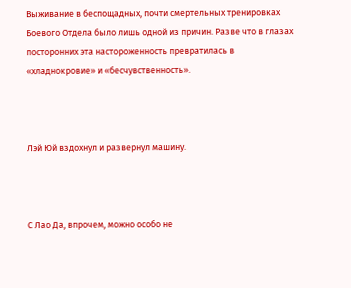Выживание в беспощадных, почти смертельных тренировках Боевого Отдела было лишь одной из причин. Разве что в глазах посторонних эта настороженность превратилась в «хладнокровие» и «бесчувственность».



Лэй Юй вздохнул и развернул машину.



С Лао Да, впрочем, можно особо не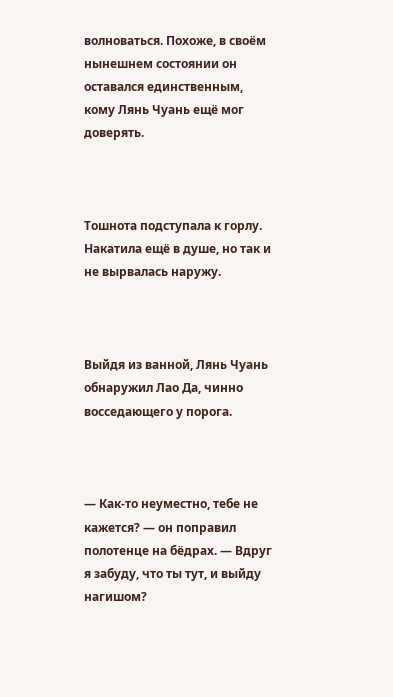волноваться. Похоже, в своём нынешнем состоянии он оставался единственным, кому Лянь Чуань ещё мог доверять.



Тошнота подступала к горлу. Накатила ещё в душе, но так и не вырвалась наружу.



Выйдя из ванной, Лянь Чуань обнаружил Лао Да, чинно восседающего у порога.



— Как-то неуместно, тебе не кажется? — он поправил полотенце на бёдрах. — Вдруг я забуду, что ты тут, и выйду нагишом?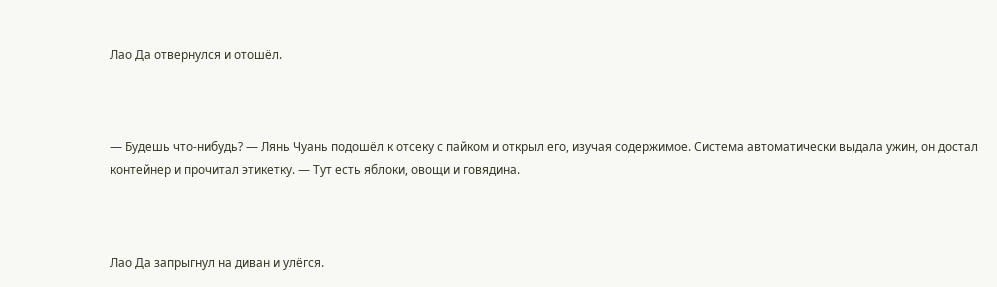Лао Да отвернулся и отошёл.



— Будешь что-нибудь? — Лянь Чуань подошёл к отсеку с пайком и открыл его, изучая содержимое. Система автоматически выдала ужин, он достал контейнер и прочитал этикетку. — Тут есть яблоки, овощи и говядина.



Лао Да запрыгнул на диван и улёгся.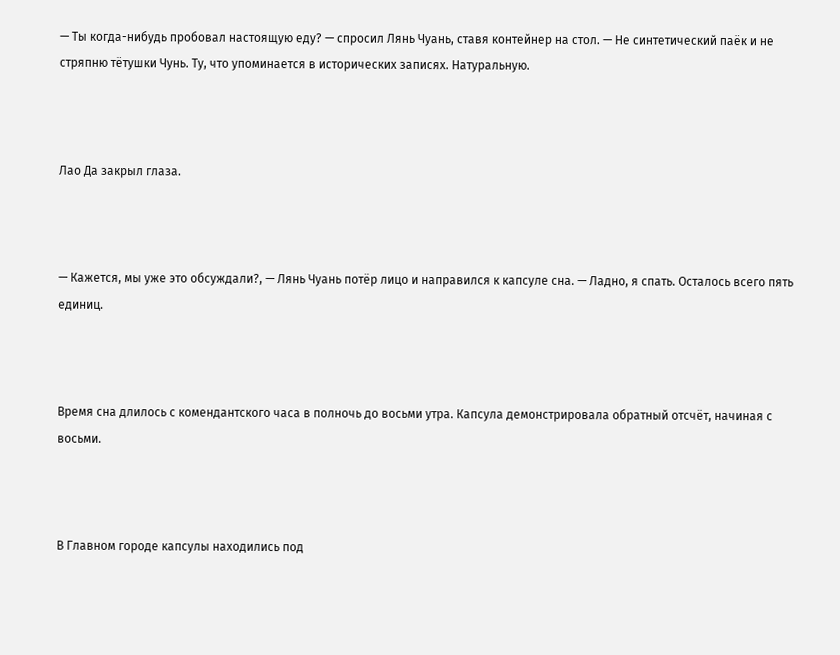— Ты когда-нибудь пробовал настоящую еду? — спросил Лянь Чуань, ставя контейнер на стол. — Не синтетический паёк и не стряпню тётушки Чунь. Ту, что упоминается в исторических записях. Натуральную.



Лао Да закрыл глаза.



— Кажется, мы уже это обсуждали?, — Лянь Чуань потёр лицо и направился к капсуле сна. — Ладно, я спать. Осталось всего пять единиц.



Время сна длилось с комендантского часа в полночь до восьми утра. Капсула демонстрировала обратный отсчёт, начиная с восьми.



В Главном городе капсулы находились под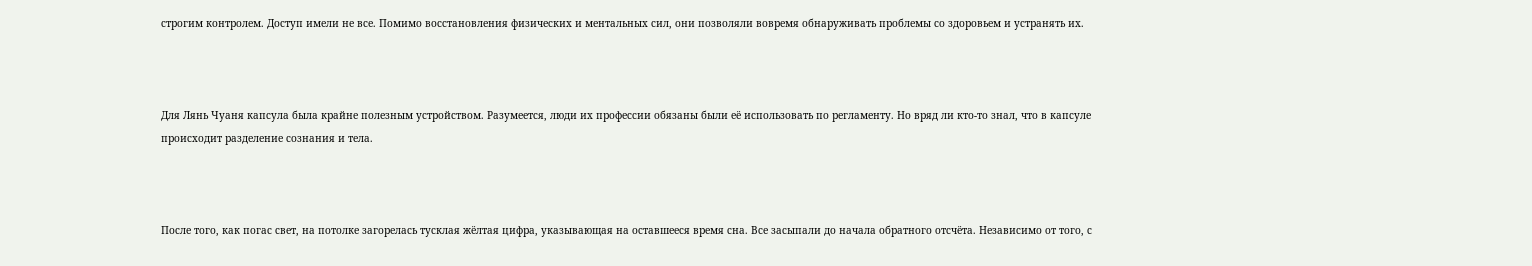строгим контролем. Доступ имели не все. Помимо восстановления физических и ментальных сил, они позволяли вовремя обнаруживать проблемы со здоровьем и устранять их.



Для Лянь Чуаня капсула была крайне полезным устройством. Разумеется, люди их профессии обязаны были её использовать по регламенту. Но вряд ли кто-то знал, что в капсуле происходит разделение сознания и тела.



После того, как погас свет, на потолке загорелась тусклая жёлтая цифра, указывающая на оставшееся время сна. Все засыпали до начала обратного отсчёта. Независимо от того, с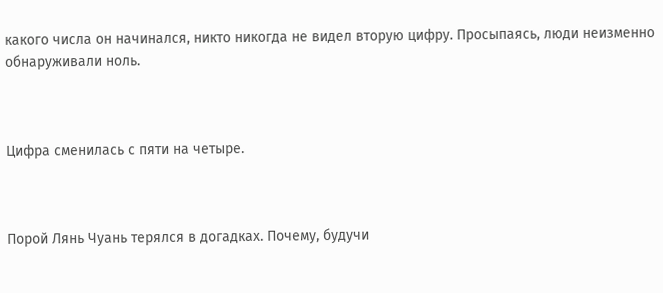какого числа он начинался, никто никогда не видел вторую цифру. Просыпаясь, люди неизменно обнаруживали ноль.



Цифра сменилась с пяти на четыре.



Порой Лянь Чуань терялся в догадках. Почему, будучи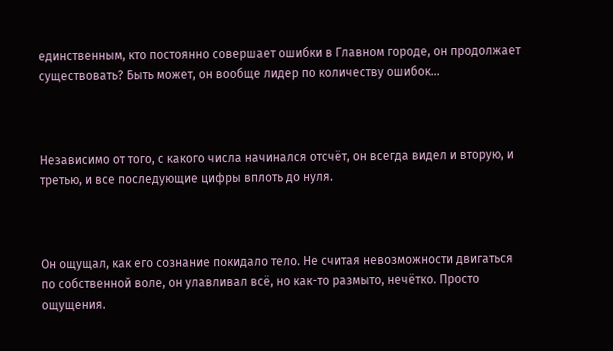единственным, кто постоянно совершает ошибки в Главном городе, он продолжает существовать? Быть может, он вообще лидер по количеству ошибок...



Независимо от того, с какого числа начинался отсчёт, он всегда видел и вторую, и третью, и все последующие цифры вплоть до нуля.



Он ощущал, как его сознание покидало тело. Не считая невозможности двигаться по собственной воле, он улавливал всё, но как-то размыто, нечётко. Просто ощущения.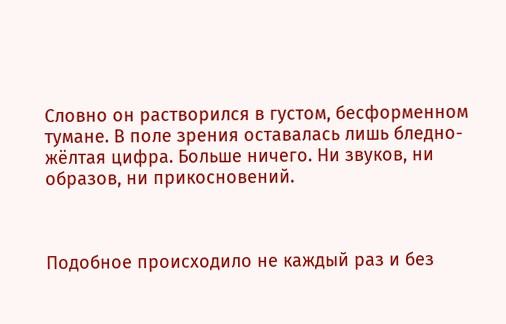Словно он растворился в густом, бесформенном тумане. В поле зрения оставалась лишь бледно-жёлтая цифра. Больше ничего. Ни звуков, ни образов, ни прикосновений.



Подобное происходило не каждый раз и без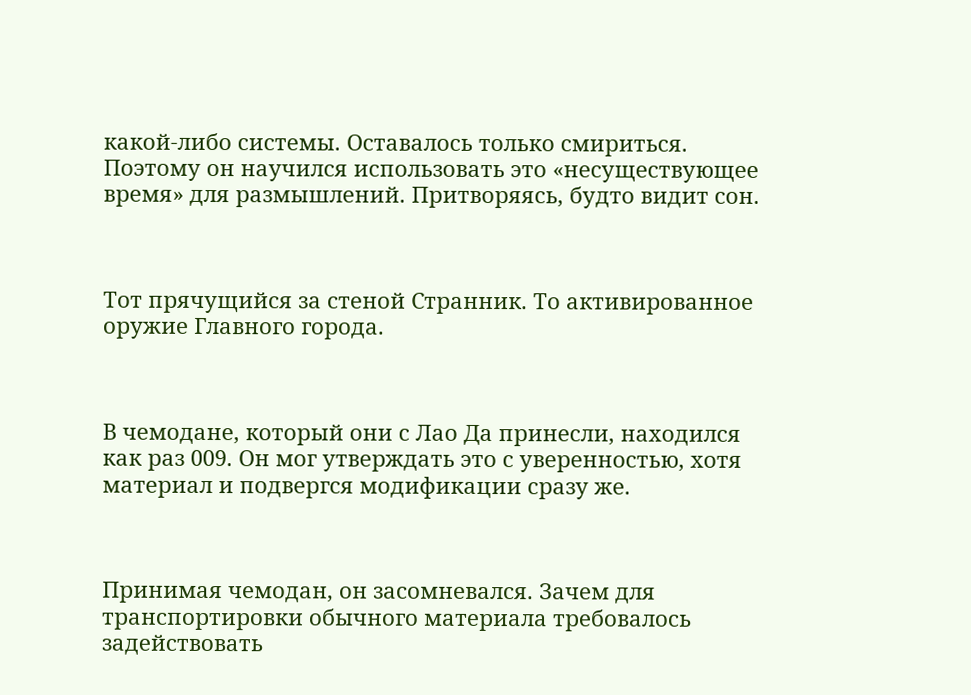какой-либо системы. Оставалось только смириться. Поэтому он научился использовать это «несуществующее время» для размышлений. Притворяясь, будто видит сон.



Тот прячущийся за стеной Странник. То активированное оружие Главного города.



В чемодане, который они с Лао Да принесли, находился как раз 009. Он мог утверждать это с уверенностью, хотя материал и подвергся модификации сразу же.



Принимая чемодан, он засомневался. Зачем для транспортировки обычного материала требовалось задействовать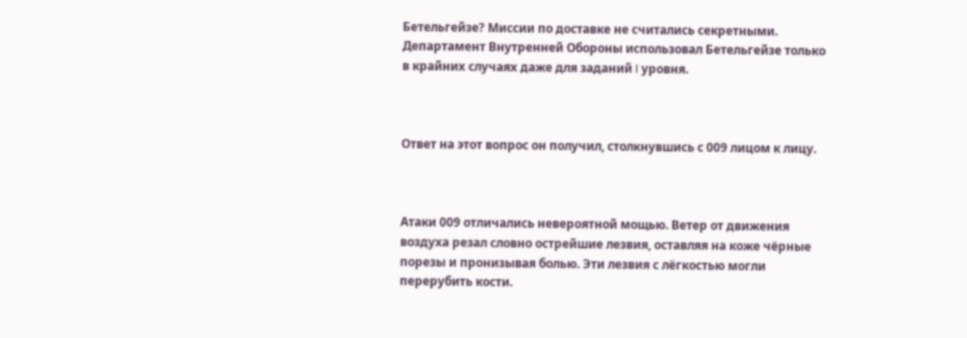Бетельгейзе? Миссии по доставке не считались секретными. Департамент Внутренней Обороны использовал Бетельгейзе только в крайних случаях даже для заданий I уровня.



Ответ на этот вопрос он получил, столкнувшись с 009 лицом к лицу.



Атаки 009 отличались невероятной мощью. Ветер от движения воздуха резал словно острейшие лезвия, оставляя на коже чёрные порезы и пронизывая болью. Эти лезвия с лёгкостью могли перерубить кости.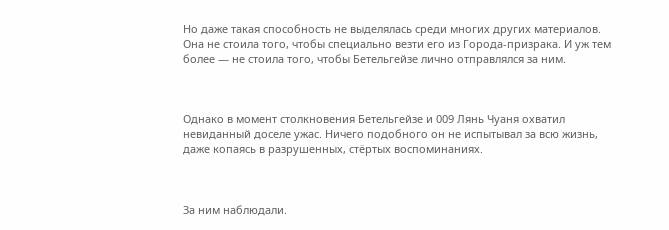Но даже такая способность не выделялась среди многих других материалов. Она не стоила того, чтобы специально везти его из Города-призрака. И уж тем более — не стоила того, чтобы Бетельгейзе лично отправлялся за ним.



Однако в момент столкновения Бетельгейзе и 009 Лянь Чуаня охватил невиданный доселе ужас. Ничего подобного он не испытывал за всю жизнь, даже копаясь в разрушенных, стёртых воспоминаниях.



За ним наблюдали.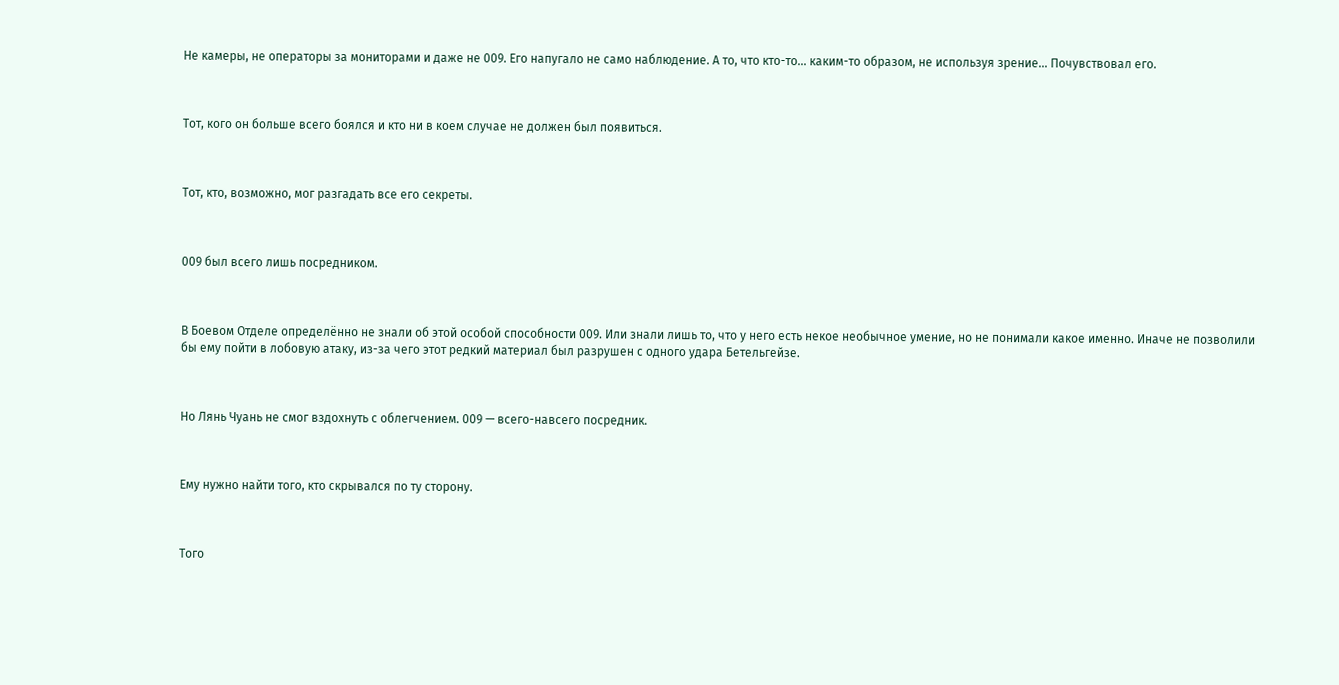Не камеры, не операторы за мониторами и даже не 009. Его напугало не само наблюдение. А то, что кто-то... каким-то образом, не используя зрение... Почувствовал его.



Тот, кого он больше всего боялся и кто ни в коем случае не должен был появиться.



Тот, кто, возможно, мог разгадать все его секреты.



009 был всего лишь посредником.



В Боевом Отделе определённо не знали об этой особой способности 009. Или знали лишь то, что у него есть некое необычное умение, но не понимали какое именно. Иначе не позволили бы ему пойти в лобовую атаку, из-за чего этот редкий материал был разрушен с одного удара Бетельгейзе.



Но Лянь Чуань не смог вздохнуть с облегчением. 009 — всего-навсего посредник.



Ему нужно найти того, кто скрывался по ту сторону.



Того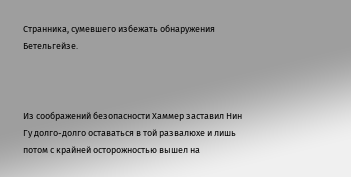Странника, сумевшего избежать обнаружения Бетельгейзе.



Из соображений безопасности Хаммер заставил Нин Гу долго-долго оставаться в той развалюхе и лишь потом с крайней осторожностью вышел на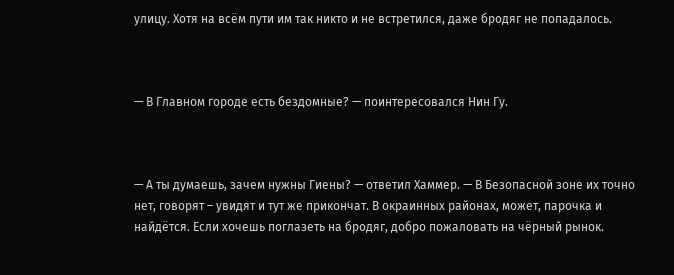улицу. Хотя на всём пути им так никто и не встретился, даже бродяг не попадалось.



— В Главном городе есть бездомные? — поинтересовался Нин Гу.



— А ты думаешь, зачем нужны Гиены? — ответил Хаммер. — В Безопасной зоне их точно нет, говорят – увидят и тут же прикончат. В окраинных районах, может, парочка и найдётся. Если хочешь поглазеть на бродяг, добро пожаловать на чёрный рынок.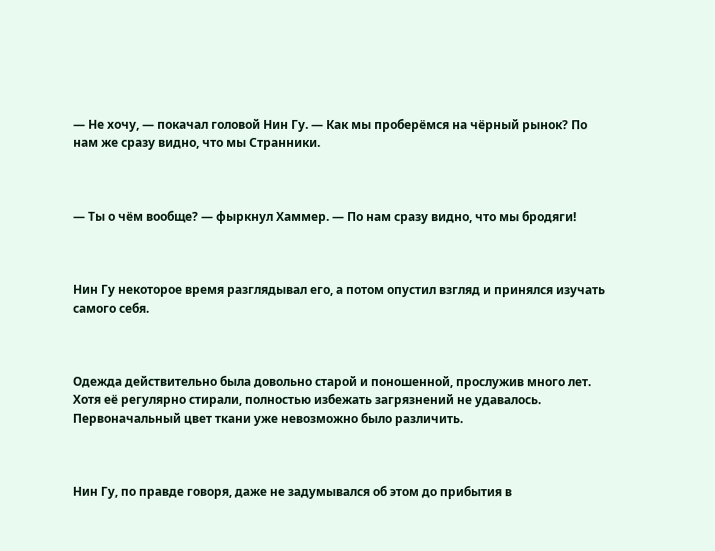— Не хочу, — покачал головой Нин Гу. — Как мы проберёмся на чёрный рынок? По нам же сразу видно, что мы Странники.



— Ты о чём вообще? — фыркнул Хаммер. — По нам сразу видно, что мы бродяги!



Нин Гу некоторое время разглядывал его, а потом опустил взгляд и принялся изучать самого себя.



Одежда действительно была довольно старой и поношенной, прослужив много лет. Хотя её регулярно стирали, полностью избежать загрязнений не удавалось. Первоначальный цвет ткани уже невозможно было различить.



Нин Гу, по правде говоря, даже не задумывался об этом до прибытия в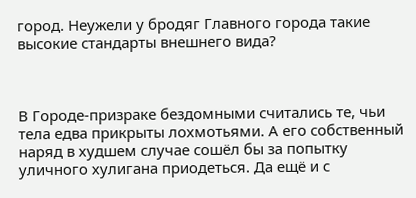город. Неужели у бродяг Главного города такие высокие стандарты внешнего вида?



В Городе-призраке бездомными считались те, чьи тела едва прикрыты лохмотьями. А его собственный наряд в худшем случае сошёл бы за попытку уличного хулигана приодеться. Да ещё и с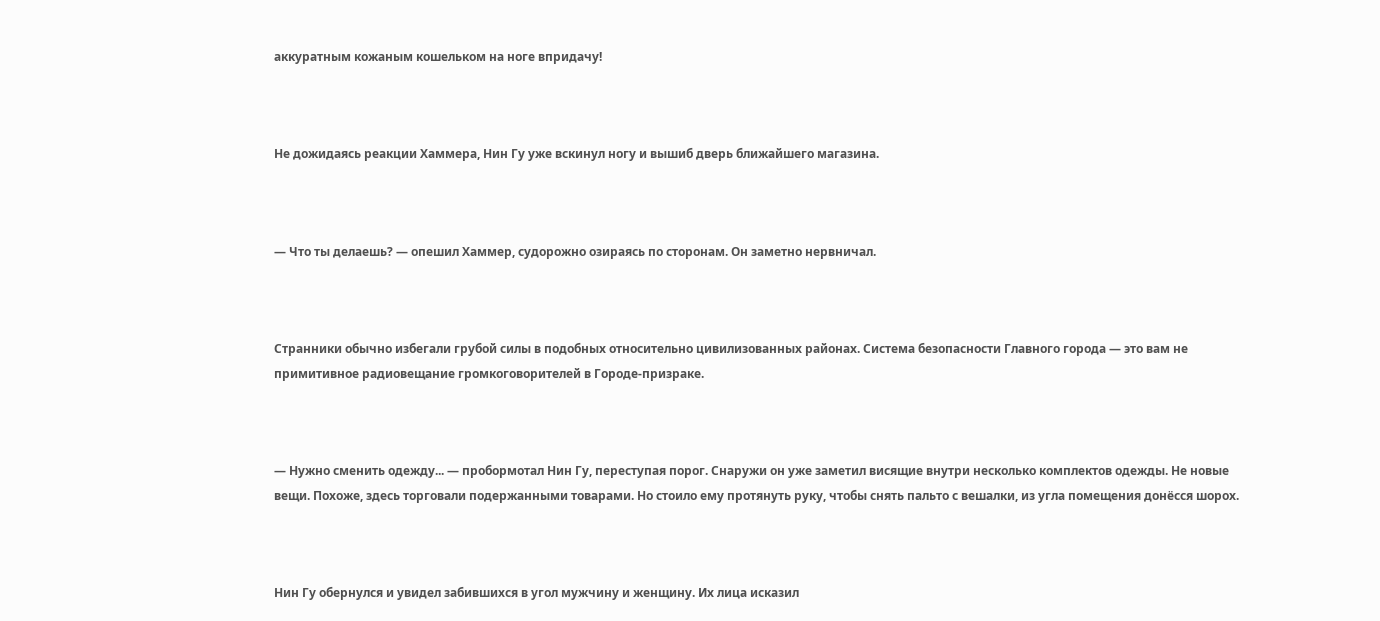аккуратным кожаным кошельком на ноге впридачу!



Не дожидаясь реакции Хаммера, Нин Гу уже вскинул ногу и вышиб дверь ближайшего магазина.



— Что ты делаешь? — опешил Хаммер, судорожно озираясь по сторонам. Он заметно нервничал.



Странники обычно избегали грубой силы в подобных относительно цивилизованных районах. Система безопасности Главного города — это вам не примитивное радиовещание громкоговорителей в Городе-призраке.



— Нужно сменить одежду... — пробормотал Нин Гу, переступая порог. Снаружи он уже заметил висящие внутри несколько комплектов одежды. Не новые вещи. Похоже, здесь торговали подержанными товарами. Но стоило ему протянуть руку, чтобы снять пальто с вешалки, из угла помещения донёсся шорох.



Нин Гу обернулся и увидел забившихся в угол мужчину и женщину. Их лица исказил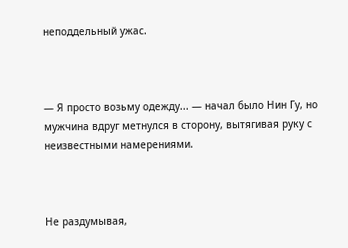неподдельный ужас.



— Я просто возьму одежду... — начал было Нин Гу, но мужчина вдруг метнулся в сторону, вытягивая руку с неизвестными намерениями.



Не раздумывая,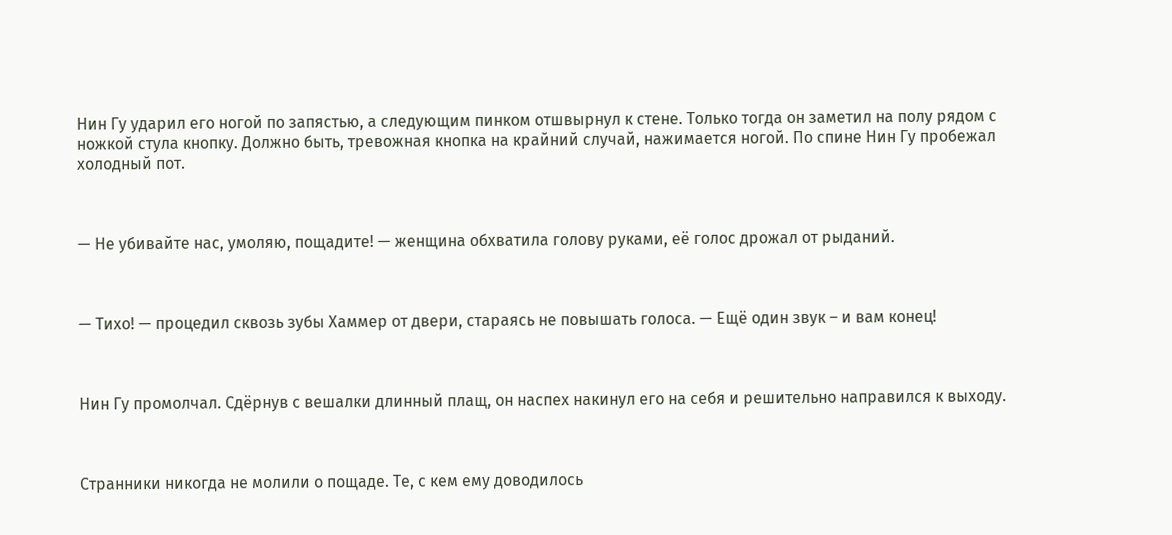Нин Гу ударил его ногой по запястью, а следующим пинком отшвырнул к стене. Только тогда он заметил на полу рядом с ножкой стула кнопку. Должно быть, тревожная кнопка на крайний случай, нажимается ногой. По спине Нин Гу пробежал холодный пот.



— Не убивайте нас, умоляю, пощадите! — женщина обхватила голову руками, её голос дрожал от рыданий.



— Тихо! — процедил сквозь зубы Хаммер от двери, стараясь не повышать голоса. — Ещё один звук – и вам конец!



Нин Гу промолчал. Сдёрнув с вешалки длинный плащ, он наспех накинул его на себя и решительно направился к выходу.



Странники никогда не молили о пощаде. Те, с кем ему доводилось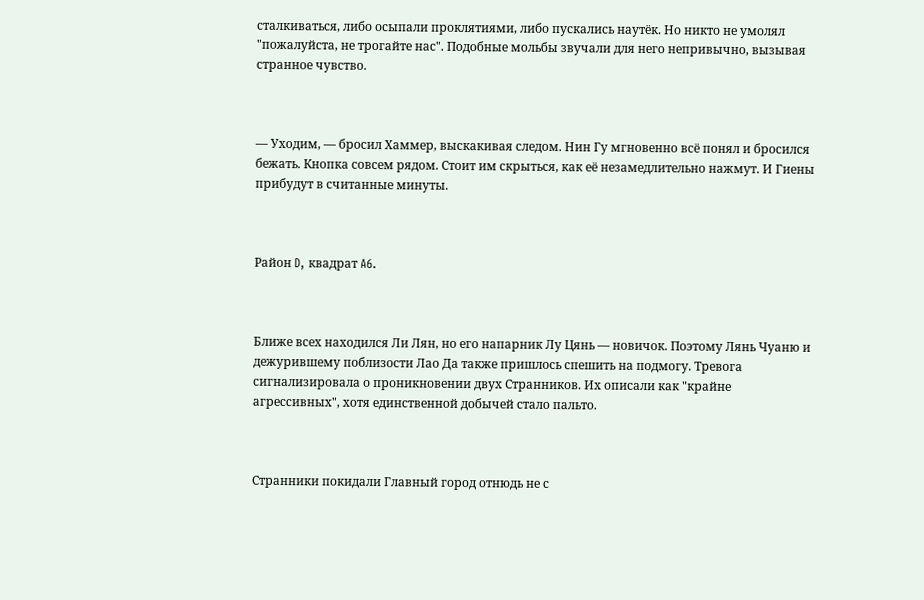сталкиваться, либо осыпали проклятиями, либо пускались наутёк. Но никто не умолял "пожалуйста, не трогайте нас". Подобные мольбы звучали для него непривычно, вызывая странное чувство.



— Уходим, — бросил Хаммер, выскакивая следом. Нин Гу мгновенно всё понял и бросился бежать. Кнопка совсем рядом. Стоит им скрыться, как её незамедлительно нажмут. И Гиены прибудут в считанные минуты.



Район D, квадрат A6.



Ближе всех находился Ли Лян, но его напарник Лу Цянь — новичок. Поэтому Лянь Чуаню и дежурившему поблизости Лао Да также пришлось спешить на подмогу. Тревога сигнализировала о проникновении двух Странников. Их описали как "крайне агрессивных", хотя единственной добычей стало пальто.



Странники покидали Главный город отнюдь не с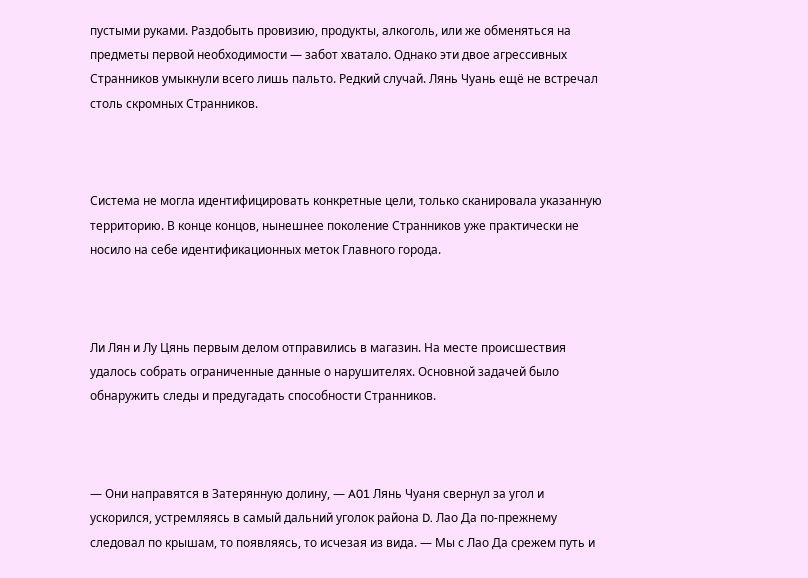пустыми руками. Раздобыть провизию, продукты, алкоголь, или же обменяться на предметы первой необходимости — забот хватало. Однако эти двое агрессивных Странников умыкнули всего лишь пальто. Редкий случай. Лянь Чуань ещё не встречал столь скромных Странников.



Система не могла идентифицировать конкретные цели, только сканировала указанную территорию. В конце концов, нынешнее поколение Странников уже практически не носило на себе идентификационных меток Главного города.



Ли Лян и Лу Цянь первым делом отправились в магазин. На месте происшествия удалось собрать ограниченные данные о нарушителях. Основной задачей было обнаружить следы и предугадать способности Странников.



— Они направятся в Затерянную долину, — A01 Лянь Чуаня свернул за угол и ускорился, устремляясь в самый дальний уголок района D. Лао Да по-прежнему следовал по крышам, то появляясь, то исчезая из вида. — Мы с Лао Да срежем путь и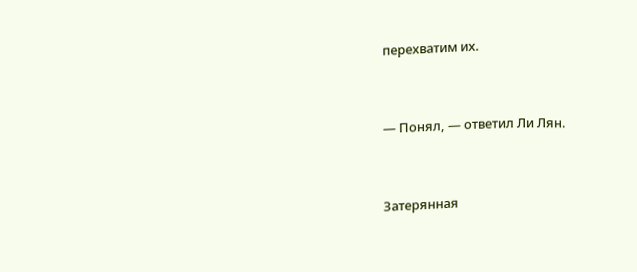перехватим их.



— Понял, — ответил Ли Лян.



Затерянная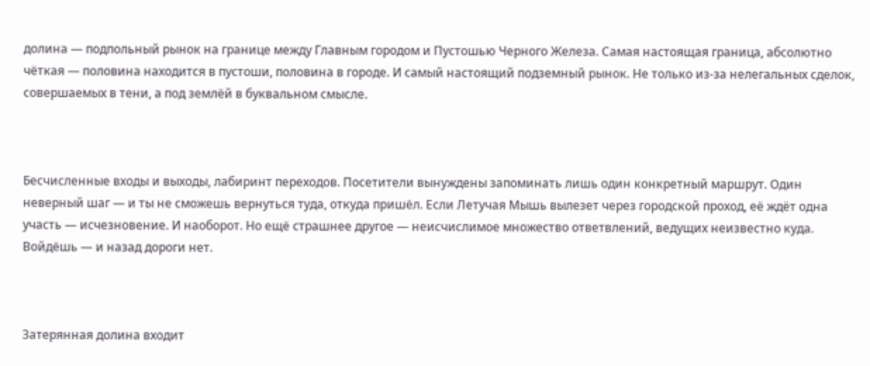долина — подпольный рынок на границе между Главным городом и Пустошью Черного Железа. Самая настоящая граница, абсолютно чёткая — половина находится в пустоши, половина в городе. И самый настоящий подземный рынок. Не только из-за нелегальных сделок, совершаемых в тени, а под землёй в буквальном смысле.



Бесчисленные входы и выходы, лабиринт переходов. Посетители вынуждены запоминать лишь один конкретный маршрут. Один неверный шаг — и ты не сможешь вернуться туда, откуда пришёл. Если Летучая Мышь вылезет через городской проход, её ждёт одна участь — исчезновение. И наоборот. Но ещё страшнее другое — неисчислимое множество ответвлений, ведущих неизвестно куда. Войдёшь — и назад дороги нет.



Затерянная долина входит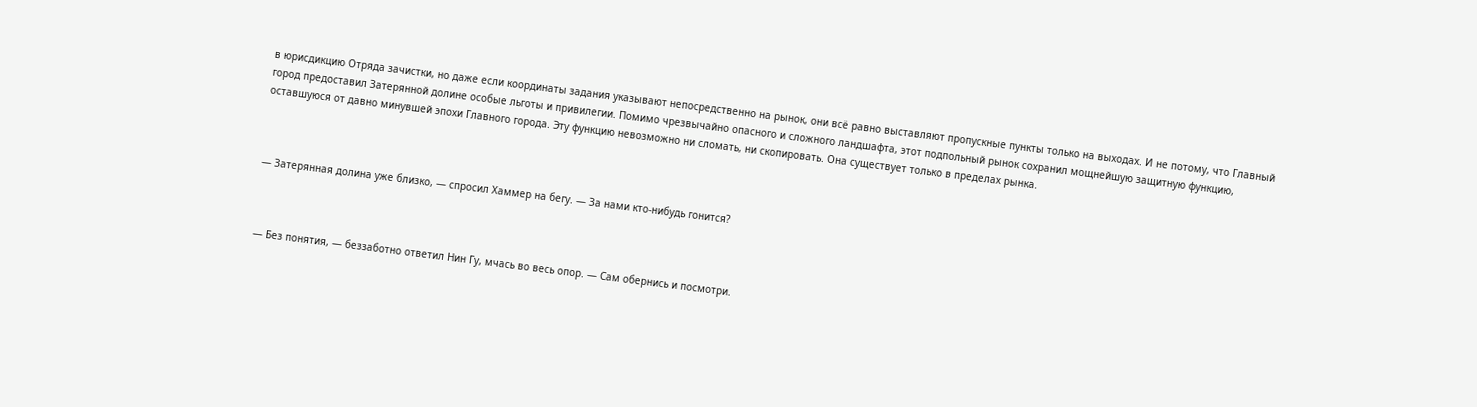в юрисдикцию Отряда зачистки, но даже если координаты задания указывают непосредственно на рынок, они всё равно выставляют пропускные пункты только на выходах. И не потому, что Главный город предоставил Затерянной долине особые льготы и привилегии. Помимо чрезвычайно опасного и сложного ландшафта, этот подпольный рынок сохранил мощнейшую защитную функцию, оставшуюся от давно минувшей эпохи Главного города. Эту функцию невозможно ни сломать, ни скопировать. Она существует только в пределах рынка.



— Затерянная долина уже близко, — спросил Хаммер на бегу. — За нами кто-нибудь гонится?



— Без понятия, — беззаботно ответил Нин Гу, мчась во весь опор. — Сам обернись и посмотри.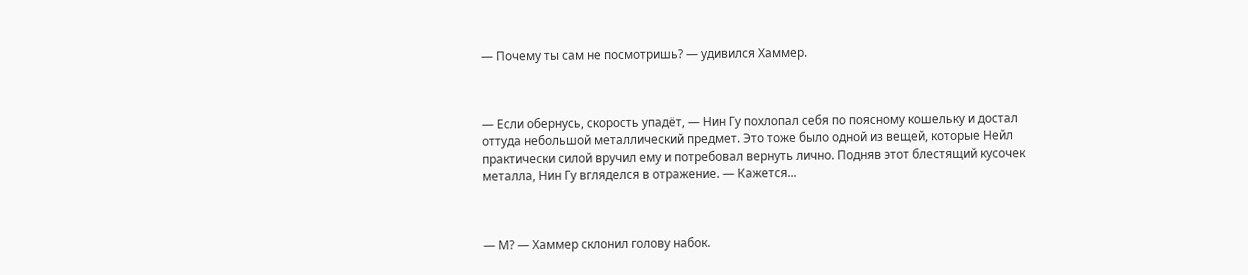— Почему ты сам не посмотришь? — удивился Хаммер.



— Если обернусь, скорость упадёт, — Нин Гу похлопал себя по поясному кошельку и достал оттуда небольшой металлический предмет. Это тоже было одной из вещей, которые Нейл практически силой вручил ему и потребовал вернуть лично. Подняв этот блестящий кусочек металла, Нин Гу вгляделся в отражение. — Кажется...



— М? — Хаммер склонил голову набок.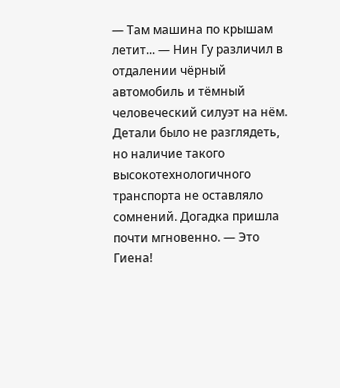— Там машина по крышам летит... — Нин Гу различил в отдалении чёрный автомобиль и тёмный человеческий силуэт на нём. Детали было не разглядеть, но наличие такого высокотехнологичного транспорта не оставляло сомнений. Догадка пришла почти мгновенно. — Это Гиена!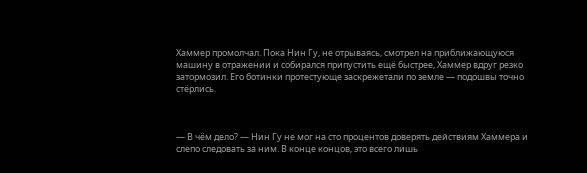Хаммер промолчал. Пока Нин Гу, не отрываясь, смотрел на приближающуюся машину в отражении и собирался припустить ещё быстрее, Хаммер вдруг резко затормозил. Его ботинки протестующе заскрежетали по земле — подошвы точно стёрлись.



— В чём дело? — Нин Гу не мог на сто процентов доверять действиям Хаммера и слепо следовать за ним. В конце концов, это всего лишь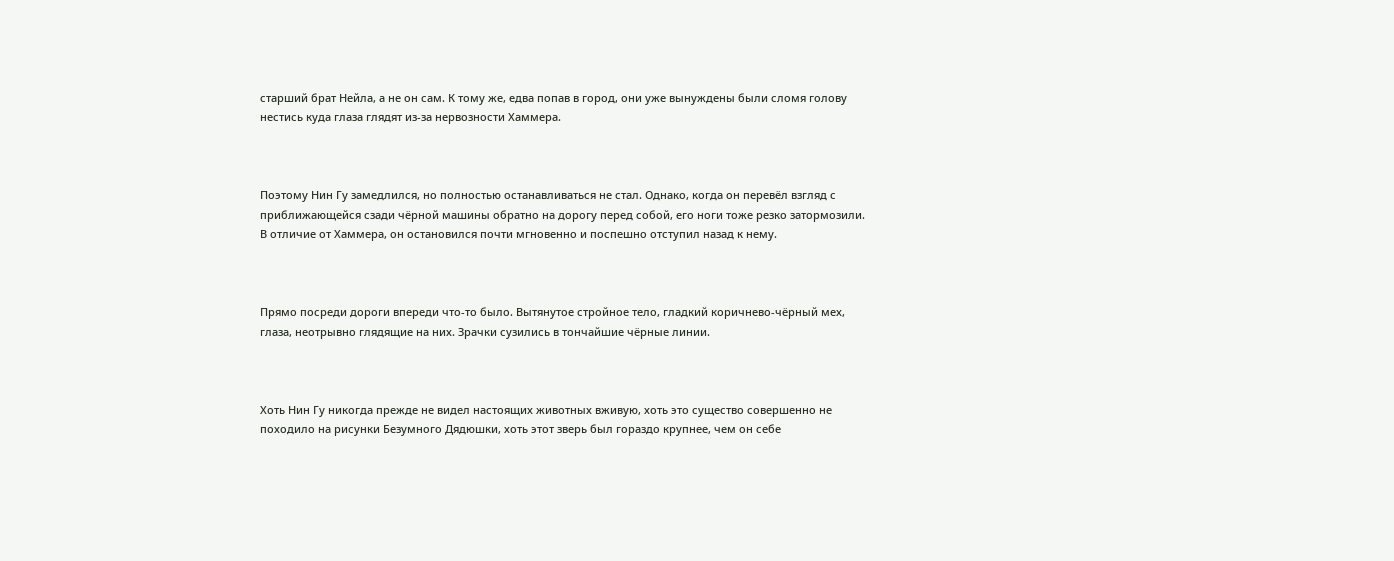старший брат Нейла, а не он сам. К тому же, едва попав в город, они уже вынуждены были сломя голову нестись куда глаза глядят из-за нервозности Хаммера.



Поэтому Нин Гу замедлился, но полностью останавливаться не стал. Однако, когда он перевёл взгляд с приближающейся сзади чёрной машины обратно на дорогу перед собой, его ноги тоже резко затормозили. В отличие от Хаммера, он остановился почти мгновенно и поспешно отступил назад к нему.



Прямо посреди дороги впереди что-то было. Вытянутое стройное тело, гладкий коричнево-чёрный мех, глаза, неотрывно глядящие на них. Зрачки сузились в тончайшие чёрные линии.



Хоть Нин Гу никогда прежде не видел настоящих животных вживую, хоть это существо совершенно не походило на рисунки Безумного Дядюшки, хоть этот зверь был гораздо крупнее, чем он себе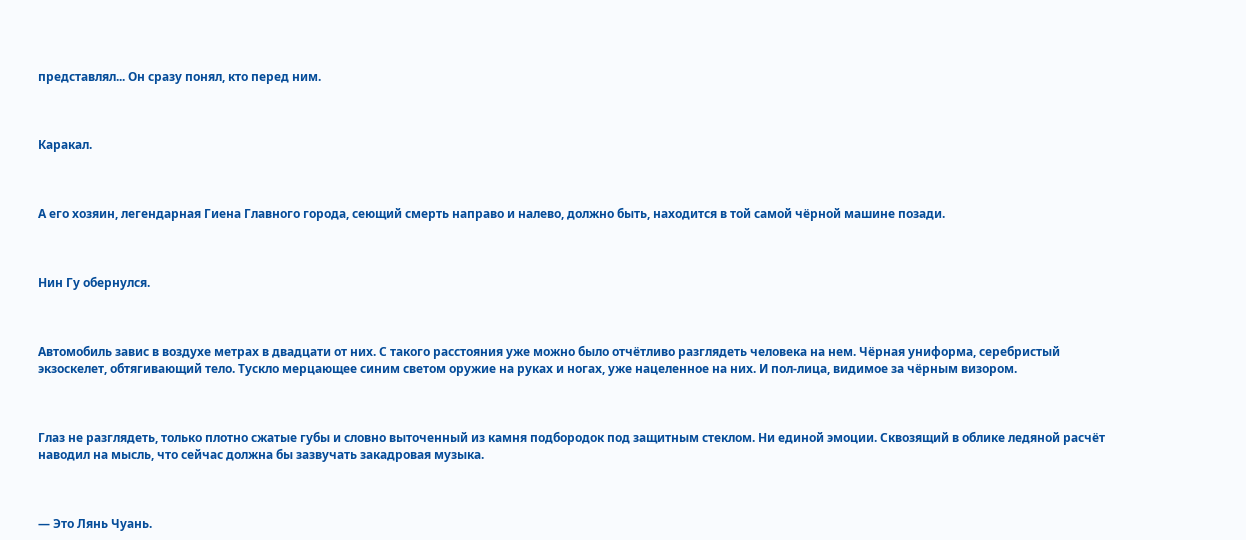представлял... Он сразу понял, кто перед ним.



Каракал.



А его хозяин, легендарная Гиена Главного города, сеющий смерть направо и налево, должно быть, находится в той самой чёрной машине позади.



Нин Гу обернулся.



Автомобиль завис в воздухе метрах в двадцати от них. С такого расстояния уже можно было отчётливо разглядеть человека на нем. Чёрная униформа, серебристый экзоскелет, обтягивающий тело. Тускло мерцающее синим светом оружие на руках и ногах, уже нацеленное на них. И пол-лица, видимое за чёрным визором.



Глаз не разглядеть, только плотно сжатые губы и словно выточенный из камня подбородок под защитным стеклом. Ни единой эмоции. Сквозящий в облике ледяной расчёт наводил на мысль, что сейчас должна бы зазвучать закадровая музыка.



— Это Лянь Чуань.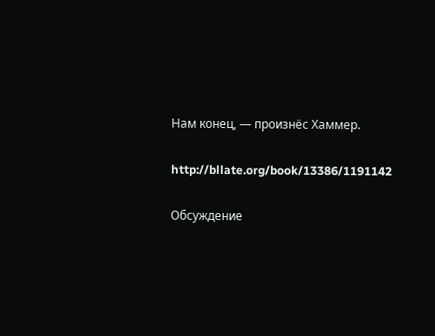Нам конец, — произнёс Хаммер.

http://bllate.org/book/13386/1191142

Обсуждение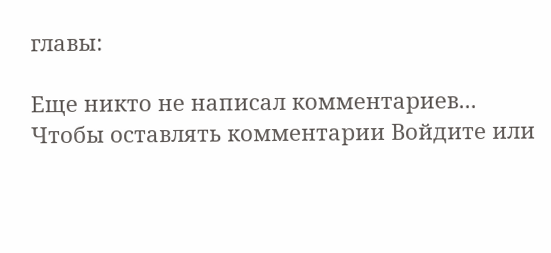главы:

Еще никто не написал комментариев...
Чтобы оставлять комментарии Войдите или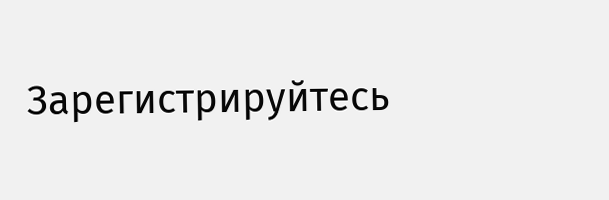Зарегистрируйтесь